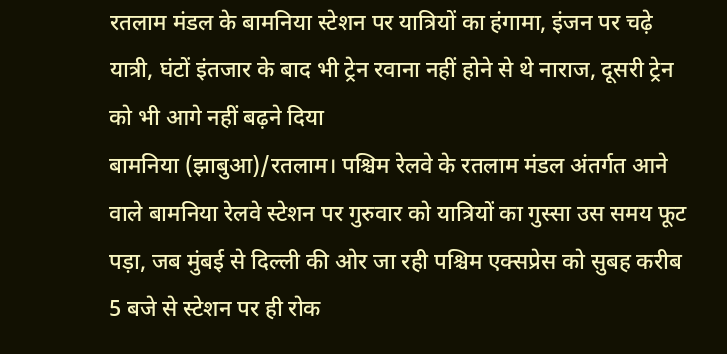रतलाम मंडल के बामनिया स्टेशन पर यात्रियों का हंगामा, इंजन पर चढ़े यात्री, घंटों इंतजार के बाद भी ट्रेन रवाना नहीं होने से थे नाराज, दूसरी ट्रेन को भी आगे नहीं बढ़ने दिया
बामनिया (झाबुआ)/रतलाम। पश्चिम रेलवे के रतलाम मंडल अंतर्गत आने वाले बामनिया रेलवे स्टेशन पर गुरुवार को यात्रियों का गुस्सा उस समय फूट पड़ा, जब मुंबई से दिल्ली की ओर जा रही पश्चिम एक्सप्रेस को सुबह करीब 5 बजे से स्टेशन पर ही रोक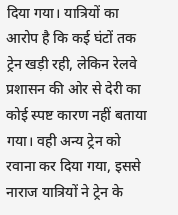दिया गया। यात्रियों का आरोप है कि कई घंटों तक ट्रेन खड़ी रही, लेकिन रेलवे प्रशासन की ओर से देरी का कोई स्पष्ट कारण नहीं बताया गया। वही अन्य ट्रेन को रवाना कर दिया गया, इससे नाराज यात्रियों ने ट्रेन के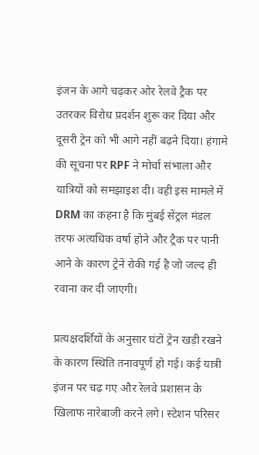इंजन के आगे चढ़कर ओर रेलवे ट्रैक पर उतरकर विरोध प्रदर्शन शुरू कर दिया और दूसरी ट्रेन को भी आगे नहीं बढ़ने दिया। हंगामे की सूचना पर RPF ने मोर्चा संभाला और यात्रियों को समझाइश दी। वही इस मामले में DRM का कहना है कि मुंबई सेंट्रल मंडल तरफ अत्यधिक वर्षा होने और ट्रैक पर पानी आने के कारण ट्रेनें रोकी गई है जो जल्द ही रवाना कर दी जाएगी।

प्रत्यक्षदर्शियों के अनुसार घंटों ट्रेन खड़ी रखने के कारण स्थिति तनावपूर्ण हो गई। कई यात्री इंजन पर चढ़ गए और रेलवे प्रशासन के खिलाफ नारेबाजी करने लगे। स्टेशन परिसर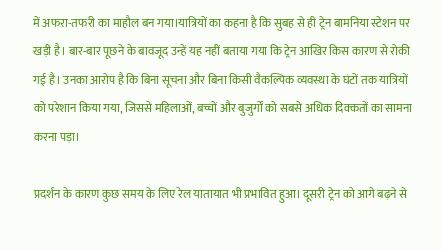में अफरा-तफरी का माहौल बन गया।यात्रियों का कहना है कि सुबह से ही ट्रेन बामनिया स्टेशन पर खड़ी है। बार-बार पूछने के बावजूद उन्हें यह नहीं बताया गया कि ट्रेन आखिर किस कारण से रोकी गई है। उनका आरोप है कि बिना सूचना और बिना किसी वैकल्पिक व्यवस्था के घंटों तक यात्रियों को परेशान किया गया, जिससे महिलाओं, बच्चों और बुजुर्गों को सबसे अधिक दिक्कतों का सामना करना पड़ा।

प्रदर्शन के कारण कुछ समय के लिए रेल यातायात भी प्रभावित हुआ। दूसरी ट्रेन को आगे बढ़ने से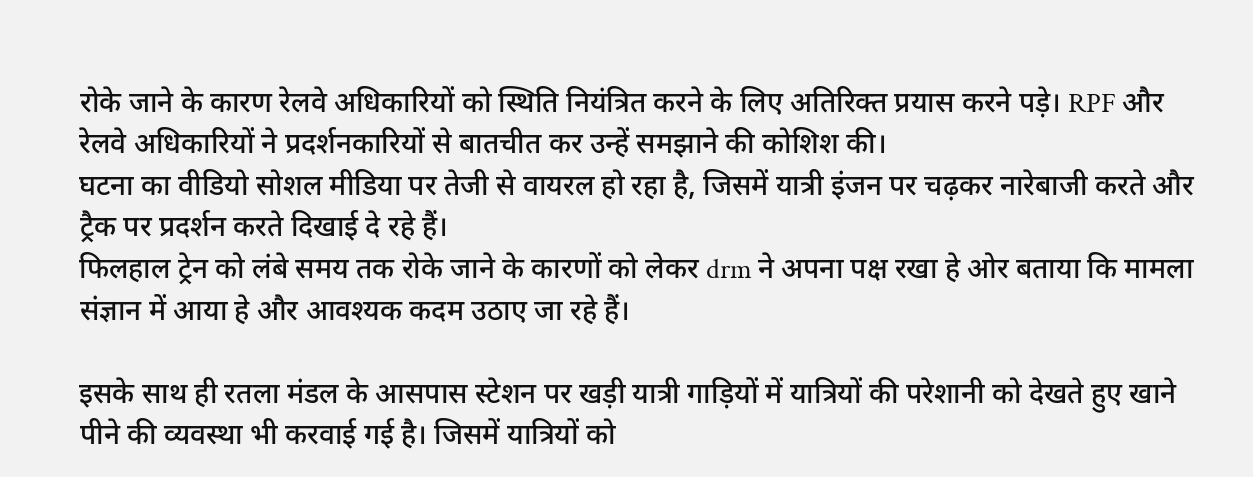रोके जाने के कारण रेलवे अधिकारियों को स्थिति नियंत्रित करने के लिए अतिरिक्त प्रयास करने पड़े। RPF और रेलवे अधिकारियों ने प्रदर्शनकारियों से बातचीत कर उन्हें समझाने की कोशिश की।
घटना का वीडियो सोशल मीडिया पर तेजी से वायरल हो रहा है, जिसमें यात्री इंजन पर चढ़कर नारेबाजी करते और ट्रैक पर प्रदर्शन करते दिखाई दे रहे हैं।
फिलहाल ट्रेन को लंबे समय तक रोके जाने के कारणों को लेकर drm ने अपना पक्ष रखा हे ओर बताया कि मामला संज्ञान में आया हे और आवश्यक कदम उठाए जा रहे हैं।

इसके साथ ही रतला मंडल के आसपास स्टेशन पर खड़ी यात्री गाड़ियों में यात्रियों की परेशानी को देखते हुए खाने पीने की व्यवस्था भी करवाई गई है। जिसमें यात्रियों को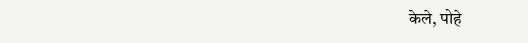केले, पोहे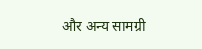और अन्य सामग्री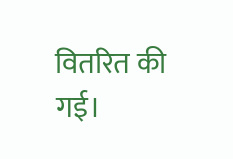वितरित की गई।